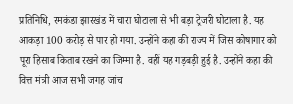प्रतिनिधि, रमकंडा झारखंड में चारा घोटाला से भी बड़ा ट्रेजरी घोटाला है. यह आकड़ा 100 करोड़ से पार हो गया. उन्होंने कहा की राज्य में जिस कोषागार को पूरा हिसाब किताब रखने का जिम्मा है. वहीं यह गड़बड़ी हुई है. उन्होंने कहा की वित्त मंत्री आज सभी जगह जांच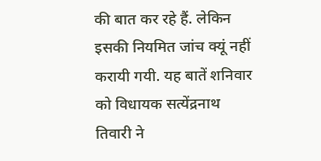की बात कर रहे हैं. लेकिन इसकी नियमित जांच क्यूं नहीं करायी गयी. यह बातें शनिवार को विधायक सत्येंद्रनाथ तिवारी ने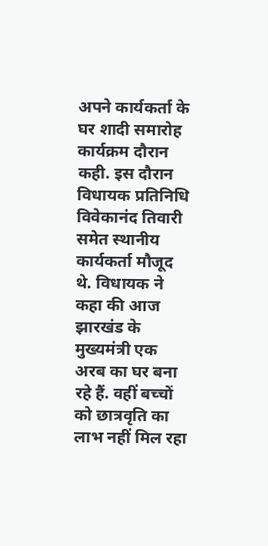अपने कार्यकर्ता के घर शादी समारोह कार्यक्रम दौरान कही. इस दौरान विधायक प्रतिनिधि विवेकानंद तिवारी समेत स्थानीय कार्यकर्ता मौजूद थे. विधायक ने कहा की आज झारखंड के मुख्यमंत्री एक अरब का घर बना रहे हैं. वहीं बच्चों को छात्रवृति का लाभ नहीं मिल रहा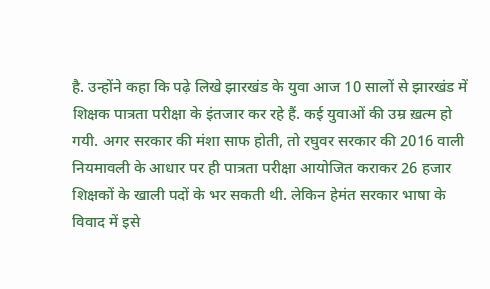है. उन्होंने कहा कि पढ़े लिखे झारखंड के युवा आज 10 सालों से झारखंड में शिक्षक पात्रता परीक्षा के इंतजार कर रहे हैं. कई युवाओं की उम्र ख़त्म हो गयी. अगर सरकार की मंशा साफ होती, तो रघुवर सरकार की 2016 वाली नियमावली के आधार पर ही पात्रता परीक्षा आयोजित कराकर 26 हजार शिक्षकों के खाली पदों के भर सकती थी. लेकिन हेमंत सरकार भाषा के विवाद में इसे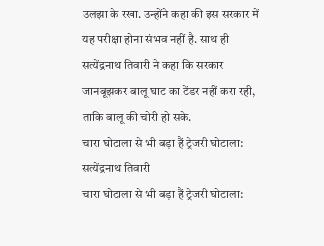उलझा के रखा. उन्होंने कहा की इस सरकार में यह परीक्षा होना संभव नहीं है. साथ ही सत्येंद्रनाथ तिवारी ने कहा कि सरकार जानबूझकर बालू घाट का टेंडर नहीं करा रही, ताकि बालू की चोरी हो सके.
चारा घोटाला से भी बड़ा हैं ट्रेजरी घोटाला: सत्येंद्रनाथ तिवारी
चारा घोटाला से भी बड़ा हैं ट्रेजरी घोटाला: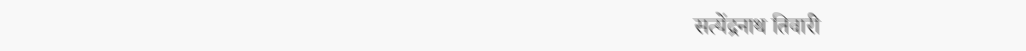सत्येंद्रनाथ तिवारी